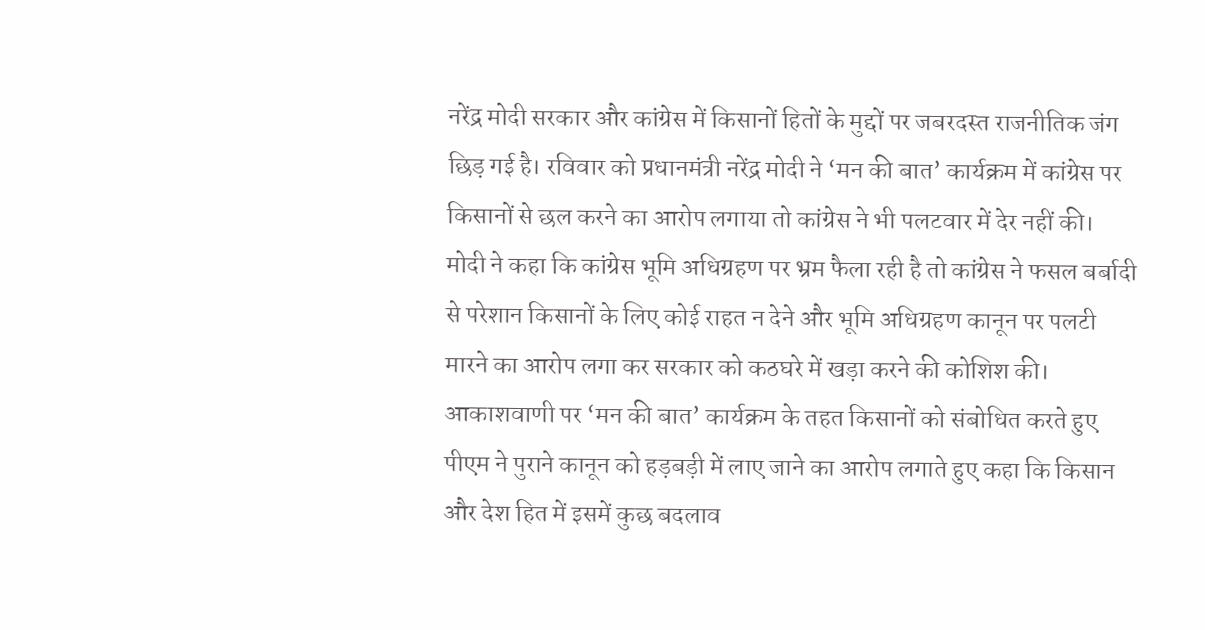नरेंद्र मोदी सरकार और कांग्रेस में किसानों हितों के मुद्दों पर जबरदस्त राजनीतिक जंग छिड़ गई है। रविवार को प्रधानमंत्री नरेंद्र मोदी ने ‘मन की बात’ कार्यक्रम में कांग्रेस पर किसानों से छल करने का आरोप लगाया तो कांग्रेस ने भी पलटवार में देर नहीं की।
मोदी ने कहा कि कांग्रेस भूमि अधिग्रहण पर भ्रम फैला रही है तो कांग्रेस ने फसल बर्बादी से परेशान किसानों के लिए कोई राहत न देने और भूमि अधिग्रहण कानून पर पलटी मारने का आरोप लगा कर सरकार को कठघरे में खड़ा करने की कोशिश की।
आकाशवाणी पर ‘मन की बात’ कार्यक्रम के तहत किसानों को संबोधित करते हुए पीएम ने पुराने कानून को हड़बड़ी में लाए जाने का आरोप लगाते हुए कहा कि किसान और देश हित में इसमें कुछ बदलाव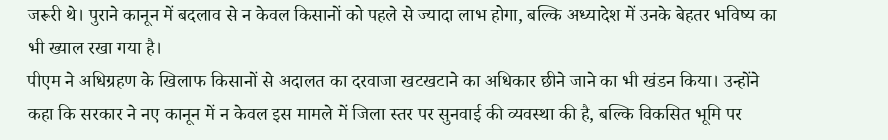जरूरी थे। पुराने कानून में बदलाव से न केवल किसानों को पहले से ज्यादा लाभ होगा, बल्कि अध्यादेश में उनके बेहतर भविष्य का भी ख्याल रखा गया है।
पीएम ने अधिग्रहण के खिलाफ किसानों से अदालत का दरवाजा खटखटाने का अधिकार छीने जाने का भी खंडन किया। उन्होंने कहा कि सरकार ने नए कानून में न केवल इस मामले में जिला स्तर पर सुनवाई की व्यवस्था की है, बल्कि विकसित भूमि पर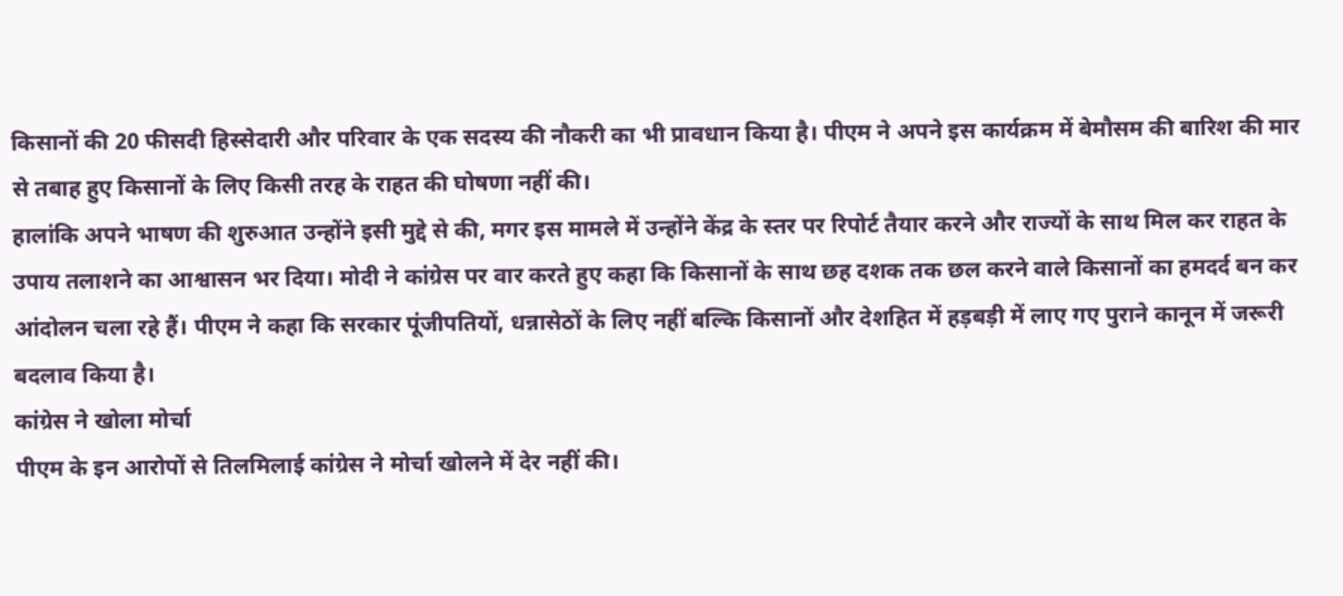किसानों की 20 फीसदी हिस्सेदारी और परिवार के एक सदस्य की नौकरी का भी प्रावधान किया है। पीएम ने अपने इस कार्यक्रम में बेमौसम की बारिश की मार से तबाह हुए किसानों के लिए किसी तरह के राहत की घोषणा नहीं की।
हालांकि अपने भाषण की शुरुआत उन्होंने इसी मुद्दे से की, मगर इस मामले में उन्होंने केंद्र के स्तर पर रिपोर्ट तैयार करने और राज्यों के साथ मिल कर राहत के उपाय तलाशने का आश्वासन भर दिया। मोदी ने कांग्रेस पर वार करते हुए कहा कि किसानों के साथ छह दशक तक छल करने वाले किसानों का हमदर्द बन कर आंदोलन चला रहे हैं। पीएम ने कहा कि सरकार पूंजीपतियों, धन्नासेठों के लिए नहीं बल्कि किसानों और देशहित में हड़बड़ी में लाए गए पुराने कानून में जरूरी बदलाव किया है।
कांग्रेस ने खोला मोर्चा
पीएम के इन आरोपों से तिलमिलाई कांग्रेस ने मोर्चा खोलने में देर नहीं की।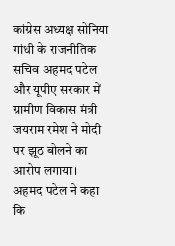कांग्रेस अध्यक्ष सोनिया गांधी के राजनीतिक सचिव अहमद पटेल और यूपीए सरकार में ग्रामीण विकास मंत्री जयराम रमेश ने मोदी पर झूठ बोलने का आरोप लगाया।
अहमद पटेल ने कहा कि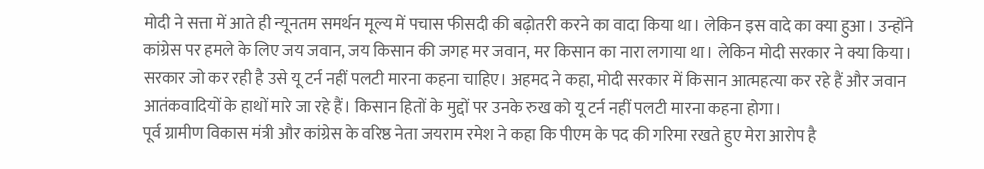मोदी ने सत्ता में आते ही न्यूनतम समर्थन मूल्य में पचास फीसदी की बढ़ोतरी करने का वादा किया था। लेकिन इस वादे का क्या हुआ। उन्होंने कांग्रेस पर हमले के लिए जय जवान, जय किसान की जगह मर जवान, मर किसान का नारा लगाया था। लेकिन मोदी सरकार ने क्या किया। सरकार जो कर रही है उसे यू टर्न नहीं पलटी मारना कहना चाहिए। अहमद ने कहा, मोदी सरकार में किसान आत्महत्या कर रहे हैं और जवान आतंकवादियों के हाथों मारे जा रहे हैं। किसान हितों के मुद्दों पर उनके रुख को यू टर्न नहीं पलटी मारना कहना होगा।
पूर्व ग्रामीण विकास मंत्री और कांग्रेस के वरिष्ठ नेता जयराम रमेश ने कहा कि पीएम के पद की गरिमा रखते हुए मेरा आरोप है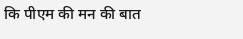कि पीएम की मन की बात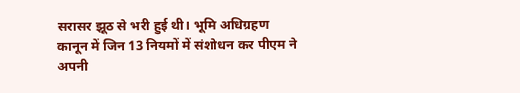सरासर झूठ से भरी हुई थी। भूमि अधिग्रहण कानून में जिन 13 नियमों में संशोधन कर पीएम ने अपनी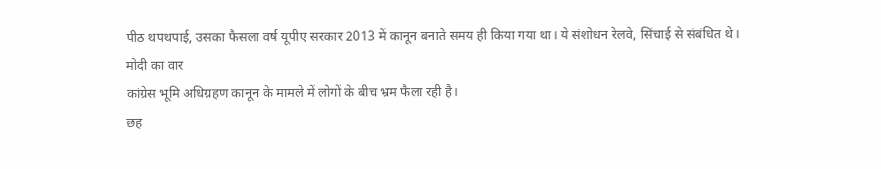पीठ थपथपाई, उसका फैसला वर्ष यूपीए सरकार 2013 में कानून बनाते समय ही किया गया था। ये संशोधन रेलवे, सिंचाई से संबंधित थे।
मोदी का वार
कांग्रेस भूमि अधिग्रहण कानून के मामले में लोगों के बीच भ्रम फैला रही है।
छह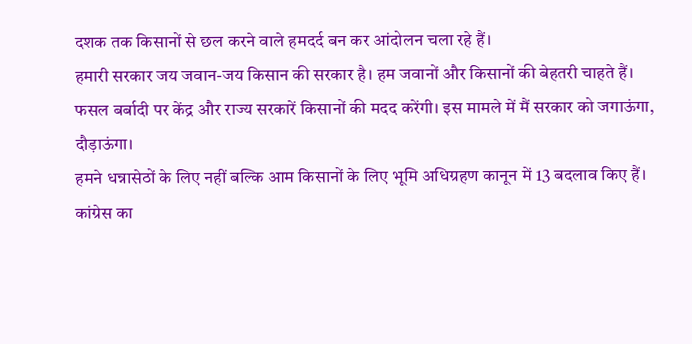दशक तक किसानों से छल करने वाले हमदर्द बन कर आंदोलन चला रहे हैं।
हमारी सरकार जय जवान-जय किसान की सरकार है। हम जवानों और किसानों की बेहतरी चाहते हैं।
फसल बर्बादी पर केंद्र और राज्य सरकारें किसानों की मदद करेंगी। इस मामले में मैं सरकार को जगाऊंगा, दौड़ाऊंगा।
हमने धन्नासेठों के लिए नहीं बल्कि आम किसानों के लिए भूमि अधिग्रहण कानून में 13 बदलाव किए हैं।
कांग्रेस का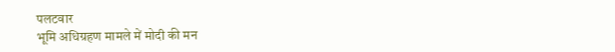पलटवार
भूमि अधिग्रहण मामले में मोदी की मन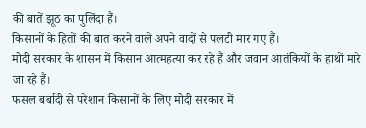की बातें झूठ का पुलिंदा हैं।
किसानों के हितों की बात करने वाले अपने वादों से पलटी मार गए हैं।
मोदी सरकार के शासन में किसान आत्महत्या कर रहे हैं और जवान आतंकियों के हाथों मारे जा रहे हैं।
फसल बर्बादी से परेशान किसानों के लिए मोदी सरकार में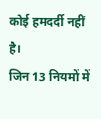कोई हमदर्दी नहीं है।
जिन 13 नियमों में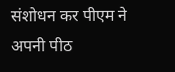संशोधन कर पीएम ने अपनी पीठ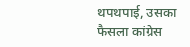थपथपाई, उसका फैसला कांग्रेस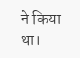ने किया था।